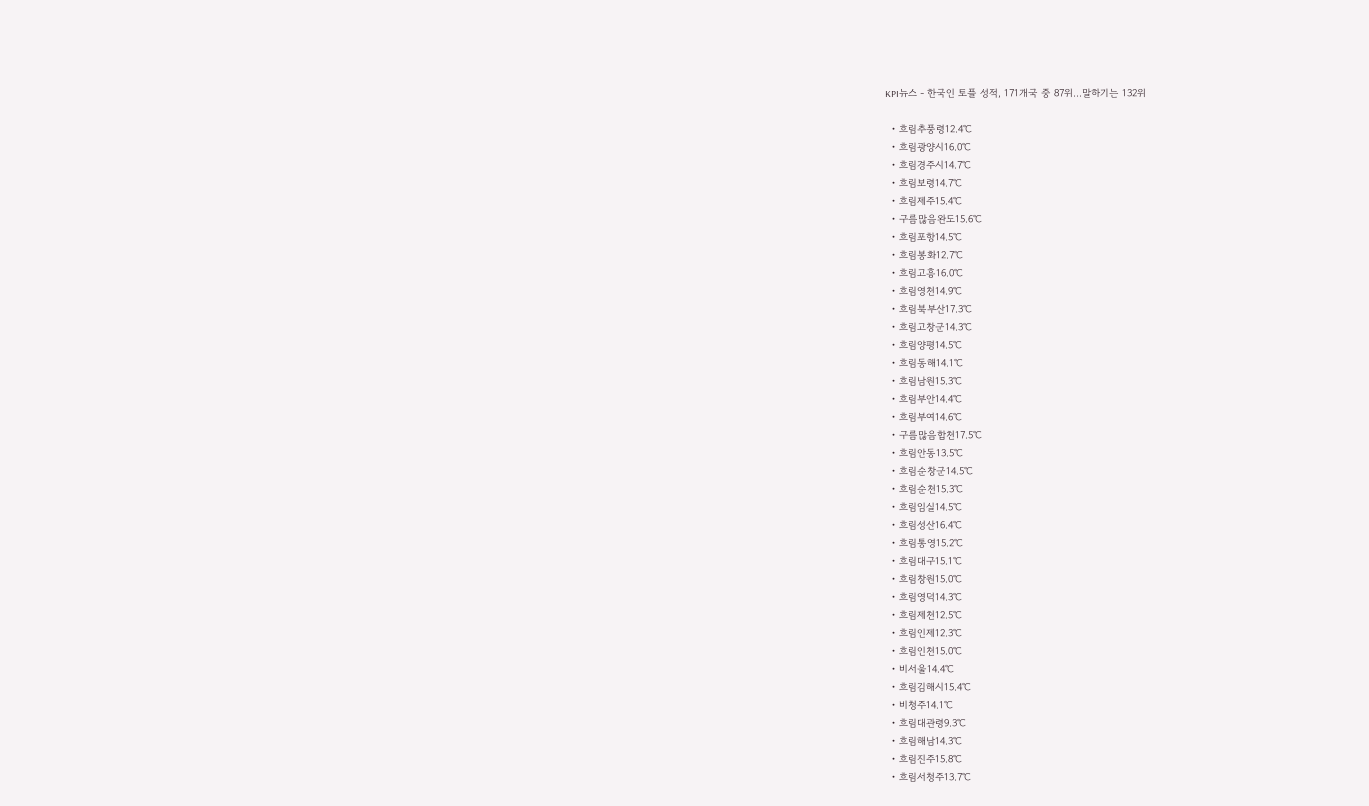KPI뉴스 - 한국인 토플 성적, 171개국 중 87위…말하기는 132위

  • 흐림추풍령12.4℃
  • 흐림광양시16.0℃
  • 흐림경주시14.7℃
  • 흐림보령14.7℃
  • 흐림제주15.4℃
  • 구름많음완도15.6℃
  • 흐림포항14.5℃
  • 흐림봉화12.7℃
  • 흐림고흥16.0℃
  • 흐림영천14.9℃
  • 흐림북부산17.3℃
  • 흐림고창군14.3℃
  • 흐림양평14.5℃
  • 흐림동해14.1℃
  • 흐림남원15.3℃
  • 흐림부안14.4℃
  • 흐림부여14.6℃
  • 구름많음합천17.5℃
  • 흐림안동13.5℃
  • 흐림순창군14.5℃
  • 흐림순천15.3℃
  • 흐림임실14.5℃
  • 흐림성산16.4℃
  • 흐림통영15.2℃
  • 흐림대구15.1℃
  • 흐림창원15.0℃
  • 흐림영덕14.3℃
  • 흐림제천12.5℃
  • 흐림인제12.3℃
  • 흐림인천15.0℃
  • 비서울14.4℃
  • 흐림김해시15.4℃
  • 비청주14.1℃
  • 흐림대관령9.3℃
  • 흐림해남14.3℃
  • 흐림진주15.8℃
  • 흐림서청주13.7℃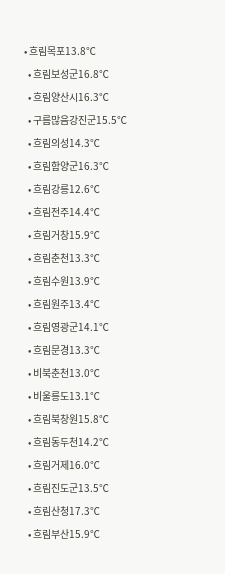• 흐림목포13.8℃
  • 흐림보성군16.8℃
  • 흐림양산시16.3℃
  • 구름많음강진군15.5℃
  • 흐림의성14.3℃
  • 흐림함양군16.3℃
  • 흐림강릉12.6℃
  • 흐림전주14.4℃
  • 흐림거창15.9℃
  • 흐림춘천13.3℃
  • 흐림수원13.9℃
  • 흐림원주13.4℃
  • 흐림영광군14.1℃
  • 흐림문경13.3℃
  • 비북춘천13.0℃
  • 비울릉도13.1℃
  • 흐림북창원15.8℃
  • 흐림동두천14.2℃
  • 흐림거제16.0℃
  • 흐림진도군13.5℃
  • 흐림산청17.3℃
  • 흐림부산15.9℃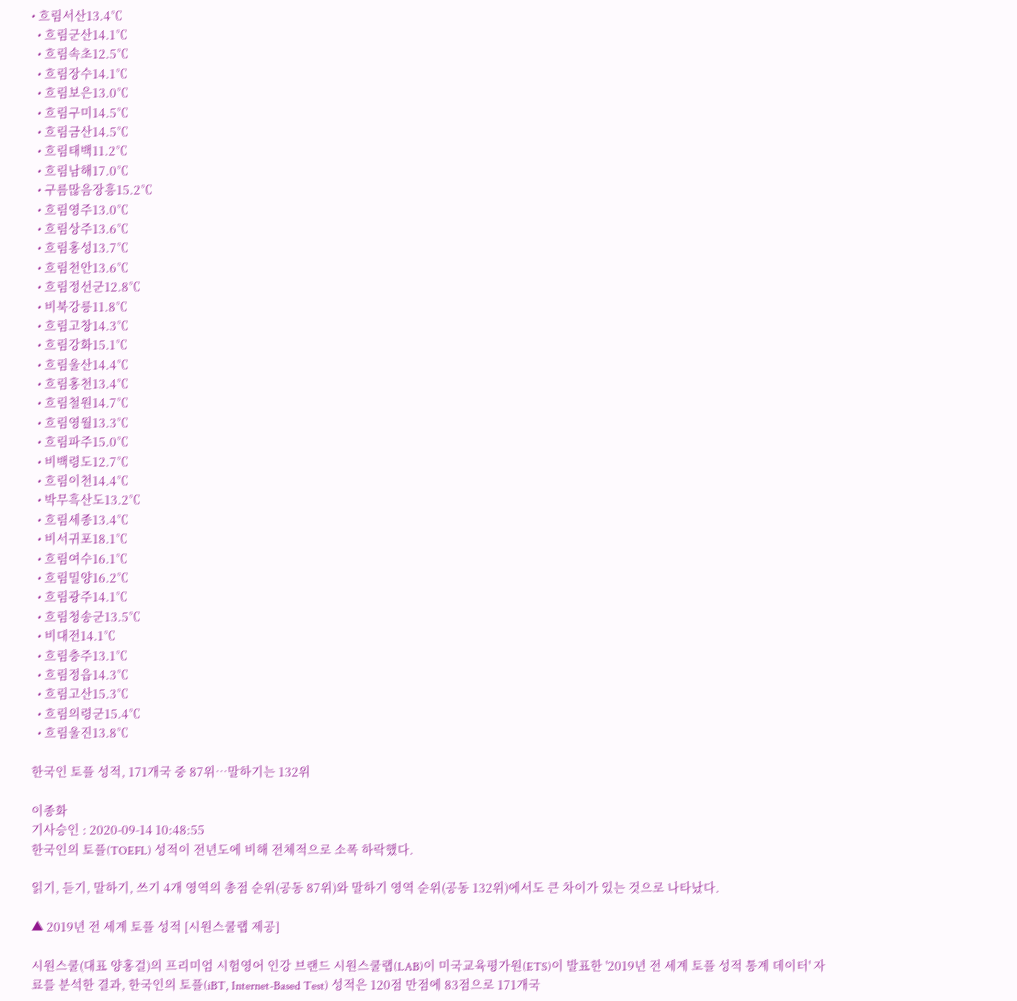• 흐림서산13.4℃
  • 흐림군산14.1℃
  • 흐림속초12.5℃
  • 흐림장수14.1℃
  • 흐림보은13.0℃
  • 흐림구미14.5℃
  • 흐림금산14.5℃
  • 흐림태백11.2℃
  • 흐림남해17.0℃
  • 구름많음장흥15.2℃
  • 흐림영주13.0℃
  • 흐림상주13.6℃
  • 흐림홍성13.7℃
  • 흐림천안13.6℃
  • 흐림정선군12.8℃
  • 비북강릉11.8℃
  • 흐림고창14.3℃
  • 흐림강화15.1℃
  • 흐림울산14.4℃
  • 흐림홍천13.4℃
  • 흐림철원14.7℃
  • 흐림영월13.3℃
  • 흐림파주15.0℃
  • 비백령도12.7℃
  • 흐림이천14.4℃
  • 박무흑산도13.2℃
  • 흐림세종13.4℃
  • 비서귀포18.1℃
  • 흐림여수16.1℃
  • 흐림밀양16.2℃
  • 흐림광주14.1℃
  • 흐림청송군13.5℃
  • 비대전14.1℃
  • 흐림충주13.1℃
  • 흐림정읍14.3℃
  • 흐림고산15.3℃
  • 흐림의령군15.4℃
  • 흐림울진13.8℃

한국인 토플 성적, 171개국 중 87위…말하기는 132위

이종화
기사승인 : 2020-09-14 10:48:55
한국인의 토플(TOEFL) 성적이 전년도에 비해 전체적으로 소폭 하락했다.

읽기, 듣기, 말하기, 쓰기 4개 영역의 총점 순위(공동 87위)와 말하기 영역 순위(공동 132위)에서도 큰 차이가 있는 것으로 나타났다.

▲ 2019년 전 세계 토플 성적 [시원스쿨랩 제공]

시원스쿨(대표 양홍걸)의 프리미엄 시험영어 인강 브랜드 시원스쿨랩(LAB)이 미국교육평가원(ETS)이 발표한 '2019년 전 세계 토플 성적 통계 데이터' 자료를 분석한 결과, 한국인의 토플(iBT, Internet-Based Test) 성적은 120점 만점에 83점으로 171개국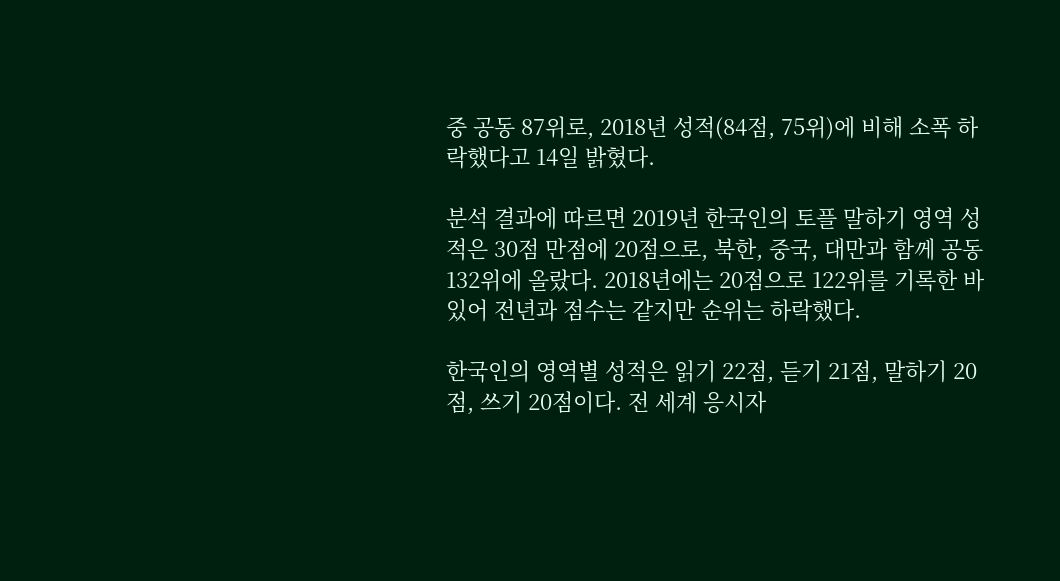중 공동 87위로, 2018년 성적(84점, 75위)에 비해 소폭 하락했다고 14일 밝혔다.

분석 결과에 따르면 2019년 한국인의 토플 말하기 영역 성적은 30점 만점에 20점으로, 북한, 중국, 대만과 함께 공동 132위에 올랐다. 2018년에는 20점으로 122위를 기록한 바 있어 전년과 점수는 같지만 순위는 하락했다.

한국인의 영역별 성적은 읽기 22점, 듣기 21점, 말하기 20점, 쓰기 20점이다. 전 세계 응시자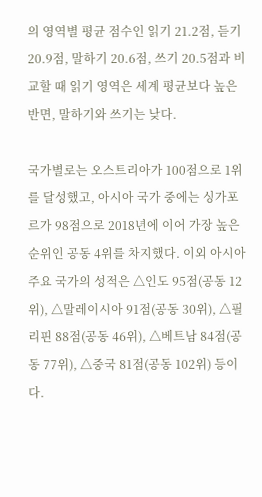의 영역별 평균 점수인 읽기 21.2점, 듣기 20.9점, 말하기 20.6점, 쓰기 20.5점과 비교할 때 읽기 영역은 세계 평균보다 높은 반면, 말하기와 쓰기는 낮다.

국가별로는 오스트리아가 100점으로 1위를 달성했고, 아시아 국가 중에는 싱가포르가 98점으로 2018년에 이어 가장 높은 순위인 공동 4위를 차지했다. 이외 아시아 주요 국가의 성적은 △인도 95점(공동 12위), △말레이시아 91점(공동 30위), △필리핀 88점(공동 46위), △베트남 84점(공동 77위), △중국 81점(공동 102위) 등이다.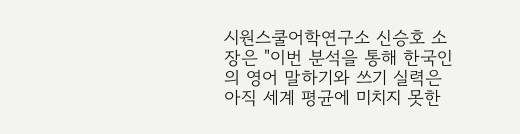시원스쿨어학연구소 신승호 소장은 "이번 분석을 통해 한국인의 영어 말하기와 쓰기 실력은 아직 세계 평균에 미치지 못한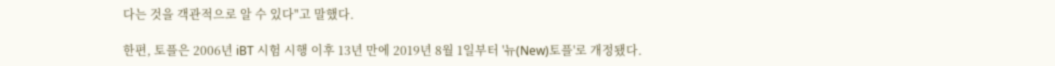다는 것을 객관적으로 알 수 있다"고 말했다.

한편, 토플은 2006년 iBT 시험 시행 이후 13년 만에 2019년 8월 1일부터 '뉴(New)토플'로 개정됐다.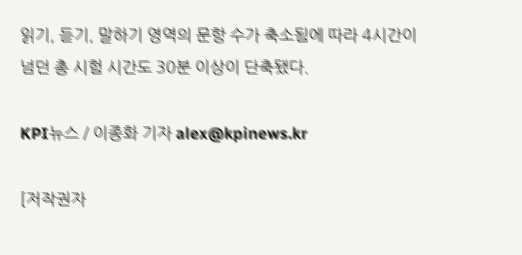읽기, 듣기, 말하기 영역의 문항 수가 축소됨에 따라 4시간이 넘던 총 시험 시간도 30분 이상이 단축됐다.

KPI뉴스 / 이종화 기자 alex@kpinews.kr

[저작권자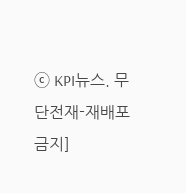ⓒ KPI뉴스. 무단전재-재배포 금지]